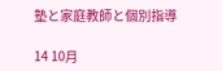塾と家庭教師と個別指導

14 10月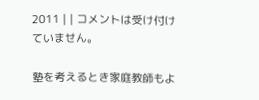2011 | | コメントは受け付けていません。

塾を考えるとき家庭教師もよ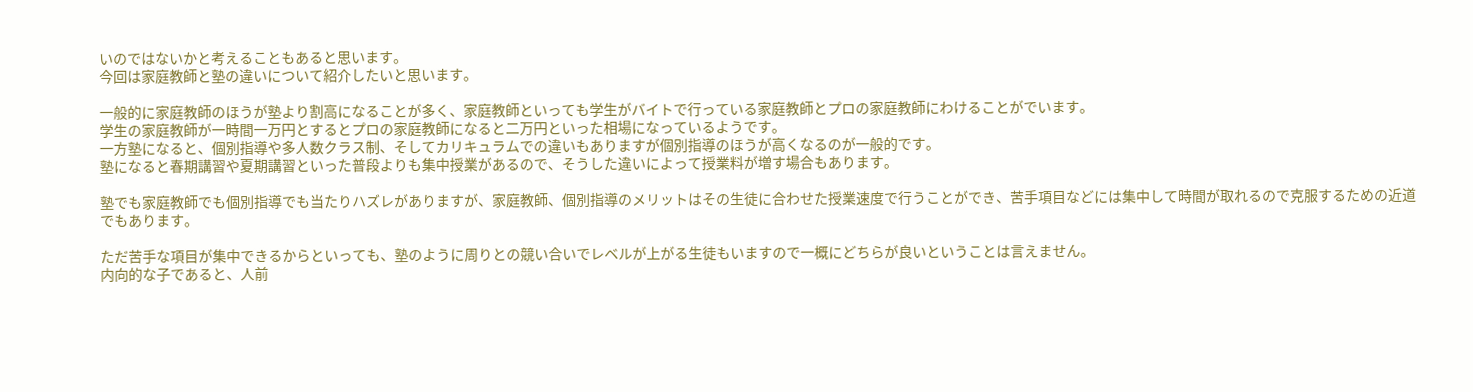いのではないかと考えることもあると思います。
今回は家庭教師と塾の違いについて紹介したいと思います。

一般的に家庭教師のほうが塾より割高になることが多く、家庭教師といっても学生がバイトで行っている家庭教師とプロの家庭教師にわけることがでいます。
学生の家庭教師が一時間一万円とするとプロの家庭教師になると二万円といった相場になっているようです。
一方塾になると、個別指導や多人数クラス制、そしてカリキュラムでの違いもありますが個別指導のほうが高くなるのが一般的です。
塾になると春期講習や夏期講習といった普段よりも集中授業があるので、そうした違いによって授業料が増す場合もあります。

塾でも家庭教師でも個別指導でも当たりハズレがありますが、家庭教師、個別指導のメリットはその生徒に合わせた授業速度で行うことができ、苦手項目などには集中して時間が取れるので克服するための近道でもあります。

ただ苦手な項目が集中できるからといっても、塾のように周りとの競い合いでレベルが上がる生徒もいますので一概にどちらが良いということは言えません。
内向的な子であると、人前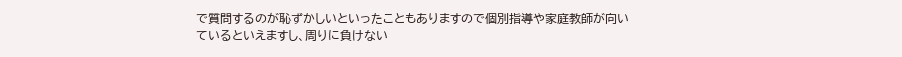で質問するのが恥ずかしいといったこともありますので個別指導や家庭教師が向いているといえますし、周りに負けない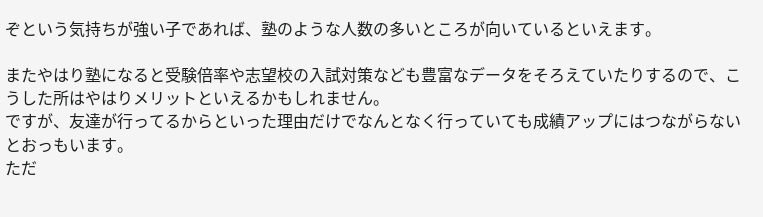ぞという気持ちが強い子であれば、塾のような人数の多いところが向いているといえます。

またやはり塾になると受験倍率や志望校の入試対策なども豊富なデータをそろえていたりするので、こうした所はやはりメリットといえるかもしれません。
ですが、友達が行ってるからといった理由だけでなんとなく行っていても成績アップにはつながらないとおっもいます。
ただ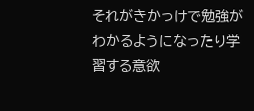それがきかっけで勉強がわかるようになったり学習する意欲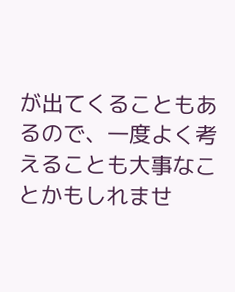が出てくることもあるので、一度よく考えることも大事なことかもしれませ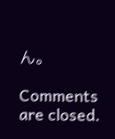ん。

Comments are closed.